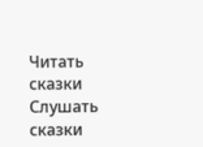Читать сказки
Слушать сказки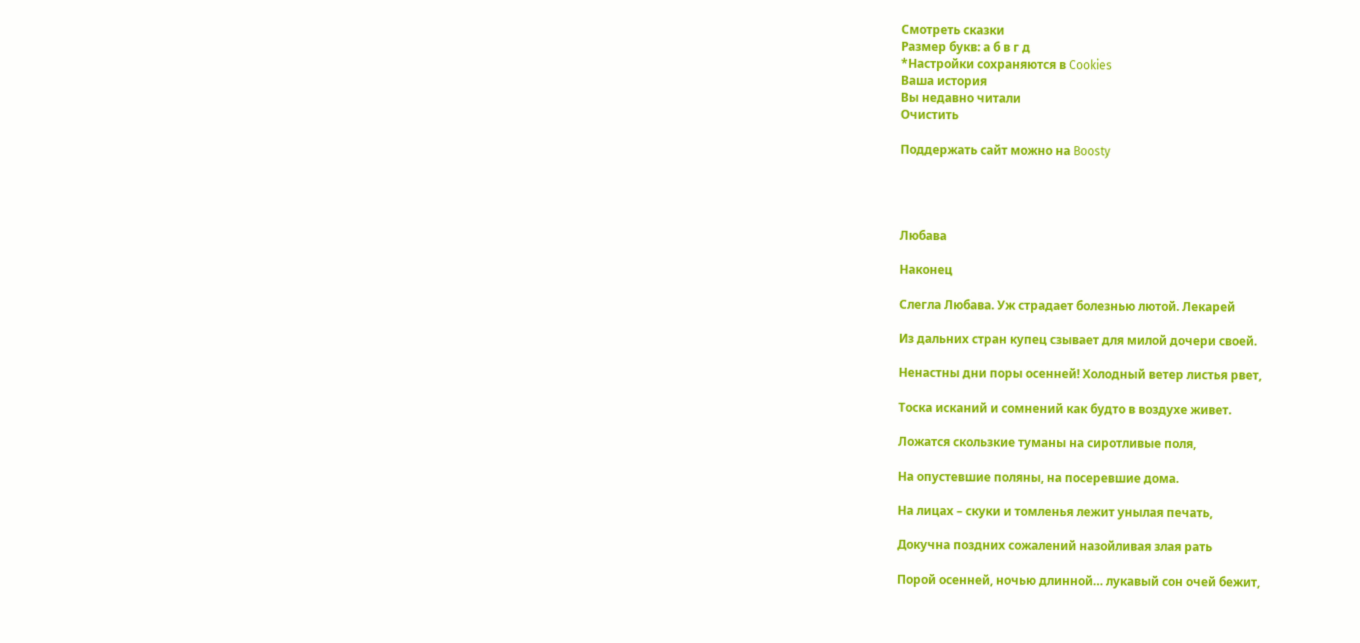Смотреть сказки
Размер букв: а б в г д
*Настройки сохраняются в Cookies
Ваша история
Вы недавно читали
Очистить

Поддержать сайт можно на Boosty




Любава

Наконец

Слегла Любава. Уж страдает болезнью лютой. Лекарей

Из дальних стран купец сзывает для милой дочери своей.

Ненастны дни поры осенней! Холодный ветер листья рвет,

Тоска исканий и сомнений как будто в воздухе живет.

Ложатся скользкие туманы на сиротливые поля,

На опустевшие поляны, на посеревшие дома.

На лицах – скуки и томленья лежит унылая печать,

Докучна поздних сожалений назойливая злая рать

Порой осенней, ночью длинной… лукавый сон очей бежит,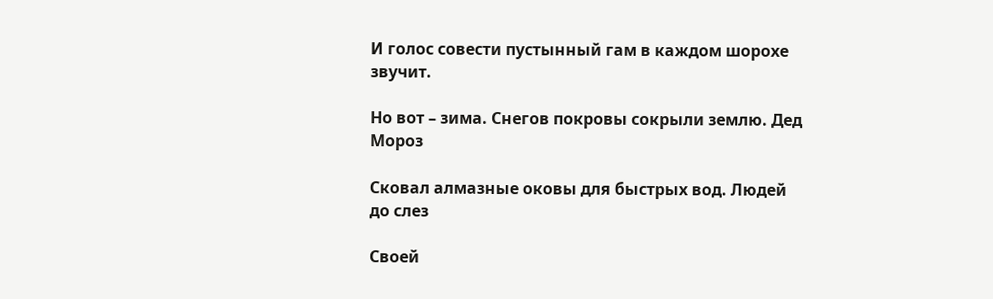И голос совести пустынный гам в каждом шорохе звучит.

Но вот – зима. Снегов покровы сокрыли землю. Дед Мороз

Сковал алмазные оковы для быстрых вод. Людей до слез

Своей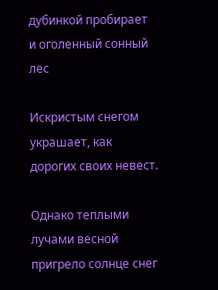дубинкой пробирает и оголенный сонный лес

Искристым снегом украшает, как дорогих своих невест.

Однако теплыми лучами весной пригрело солнце снег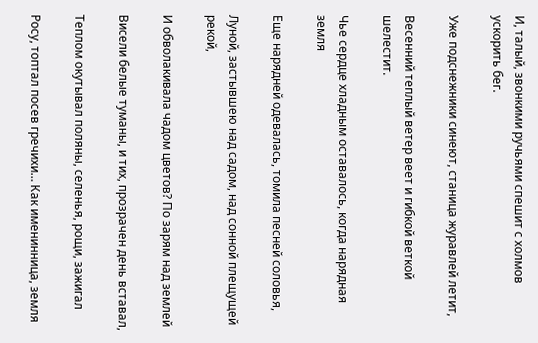И, талый, звонкими ручьями спешит с холмов ускорить бег.

Уже подснежники синеют, станица журавлей летит,

Весенний теплый ветер веет и гибкой веткой шелестит.

Чье сердце хладным оставалось, когда нарядная земля

Еще нарядней одевалась, томила песней соловья,

Луной, застывшею над садом, над сонной плещущей рекой,

И обволакивала чадом цветов? По зарям над землей

Висели белые туманы, и тих, прозрачен день вставал,

Теплом окутывал поляны, селенья, рощи, зажигал

Росу, топтал посев гречихи… Как именинница, земля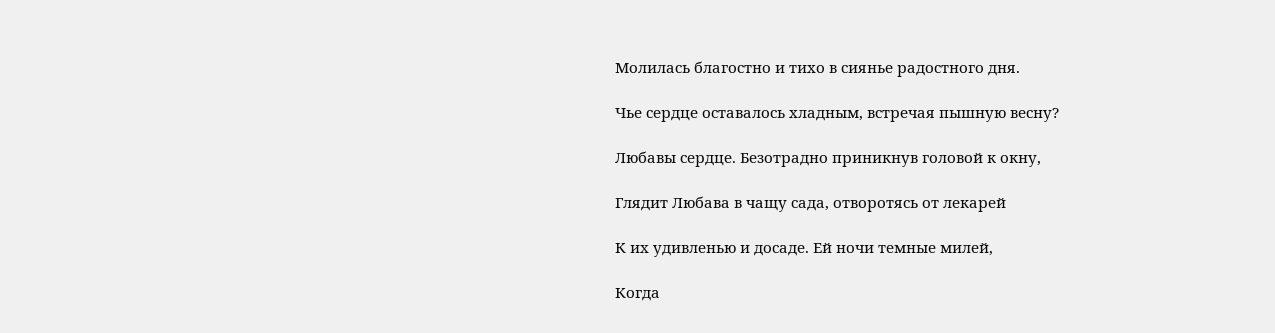Молилась благостно и тихо в сиянье радостного дня.

Чье сердце оставалось хладным, встречая пышную весну?

Любавы сердце. Безотрадно приникнув головой к окну,

Глядит Любава в чащу сада, отворотясь от лекарей

К их удивленью и досаде. Ей ночи темные милей,

Когда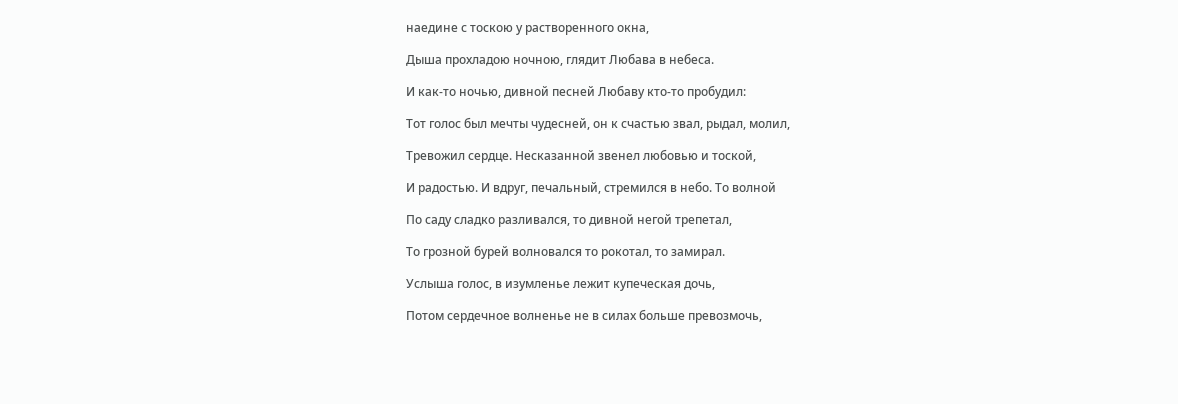наедине с тоскою у растворенного окна,

Дыша прохладою ночною, глядит Любава в небеса.

И как-то ночью, дивной песней Любаву кто-то пробудил:

Тот голос был мечты чудесней, он к счастью звал, рыдал, молил,

Тревожил сердце. Несказанной звенел любовью и тоской,

И радостью. И вдруг, печальный, стремился в небо. То волной

По саду сладко разливался, то дивной негой трепетал,

То грозной бурей волновался то рокотал, то замирал.

Услыша голос, в изумленье лежит купеческая дочь,

Потом сердечное волненье не в силах больше превозмочь,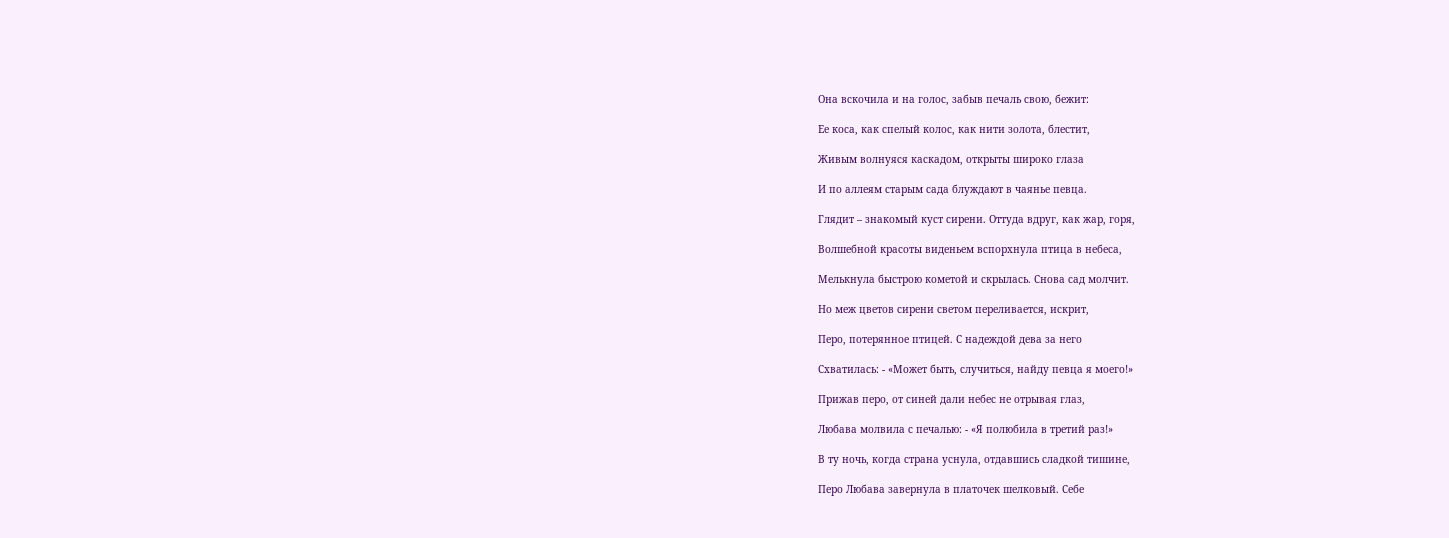Она вскочила и на голос, забыв печаль свою, бежит:

Ее коса, как спелый колос, как нити золота, блестит,

Живым волнуяся каскадом, открыты широко глаза

И по аллеям старым сада блуждают в чаянье певца.

Глядит – знакомый куст сирени. Оттуда вдруг, как жар, горя,

Волшебной красоты виденьем вспорхнула птица в небеса,

Мелькнула быстрою кометой и скрылась. Снова сад молчит.

Но меж цветов сирени светом переливается, искрит,

Перо, потерянное птицей. С надеждой дева за него

Схватилась: - «Может быть, случиться, найду певца я моего!»

Прижав перо, от синей дали небес не отрывая глаз,

Любава молвила с печалью: - «Я полюбила в третий раз!»

В ту ночь, когда страна уснула, отдавшись сладкой тишине,

Перо Любава завернула в платочек шелковый. Себе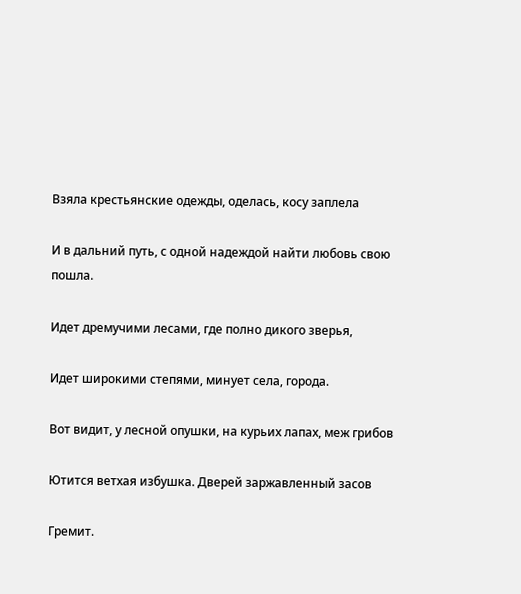Взяла крестьянские одежды, оделась, косу заплела

И в дальний путь, с одной надеждой найти любовь свою пошла.

Идет дремучими лесами, где полно дикого зверья,

Идет широкими степями, минует села, города.

Вот видит, у лесной опушки, на курьих лапах, меж грибов

Ютится ветхая избушка. Дверей заржавленный засов

Гремит.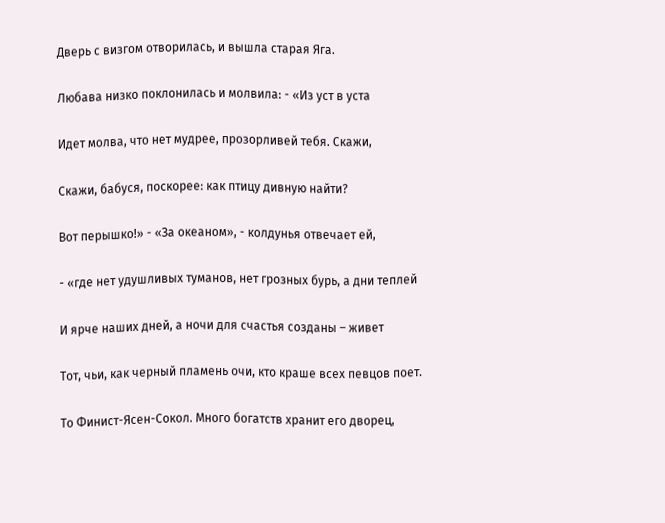Дверь с визгом отворилась, и вышла старая Яга.

Любава низко поклонилась и молвила: - «Из уст в уста

Идет молва, что нет мудрее, прозорливей тебя. Скажи,

Скажи, бабуся, поскорее: как птицу дивную найти?

Вот перышко!» - «За океаном», - колдунья отвечает ей,

- «где нет удушливых туманов, нет грозных бурь, а дни теплей

И ярче наших дней, а ночи для счастья созданы – живет

Тот, чьи, как черный пламень очи, кто краше всех певцов поет.

То Финист-Ясен-Сокол. Много богатств хранит его дворец,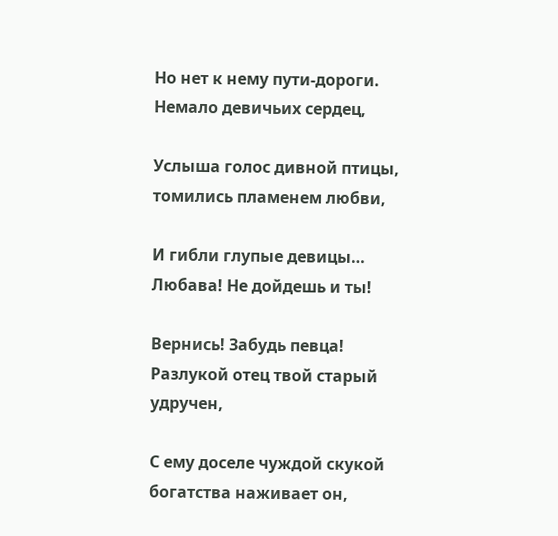Но нет к нему пути-дороги. Немало девичьих сердец,

Услыша голос дивной птицы, томились пламенем любви,

И гибли глупые девицы… Любава! Не дойдешь и ты!

Вернись! Забудь певца! Разлукой отец твой старый удручен,

С ему доселе чуждой скукой богатства наживает он,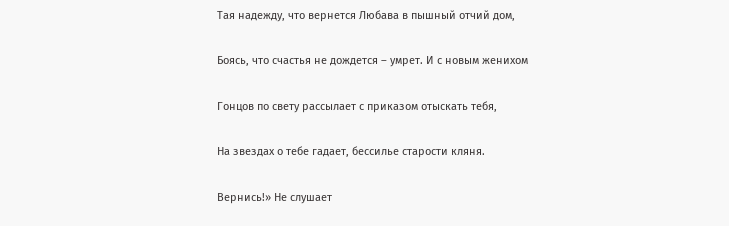Тая надежду, что вернется Любава в пышный отчий дом,

Боясь, что счастья не дождется – умрет. И с новым женихом

Гонцов по свету рассылает с приказом отыскать тебя,

На звездах о тебе гадает, бессилье старости кляня.

Вернись!» Не слушает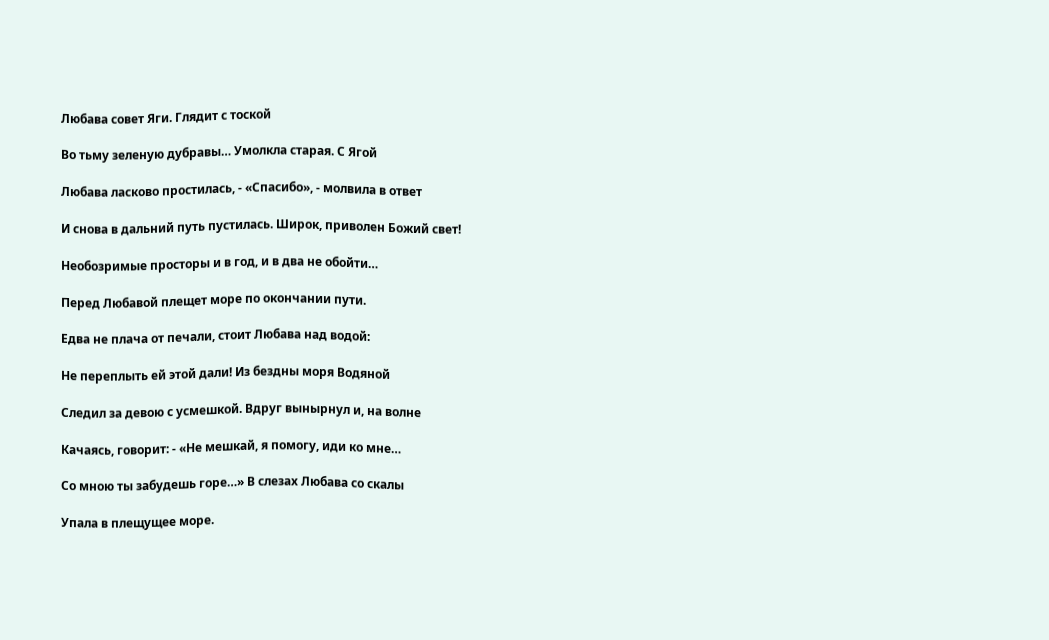Любава совет Яги. Глядит с тоской

Во тьму зеленую дубравы… Умолкла старая. С Ягой

Любава ласково простилась, - «Спасибо», - молвила в ответ

И снова в дальний путь пустилась. Широк, приволен Божий свет!

Необозримые просторы и в год, и в два не обойти…

Перед Любавой плещет море по окончании пути.

Едва не плача от печали, стоит Любава над водой:

Не переплыть ей этой дали! Из бездны моря Водяной

Следил за девою с усмешкой. Вдруг вынырнул и, на волне

Качаясь, говорит: - «Не мешкай, я помогу, иди ко мне…

Со мною ты забудешь горе…» В слезах Любава со скалы

Упала в плещущее море.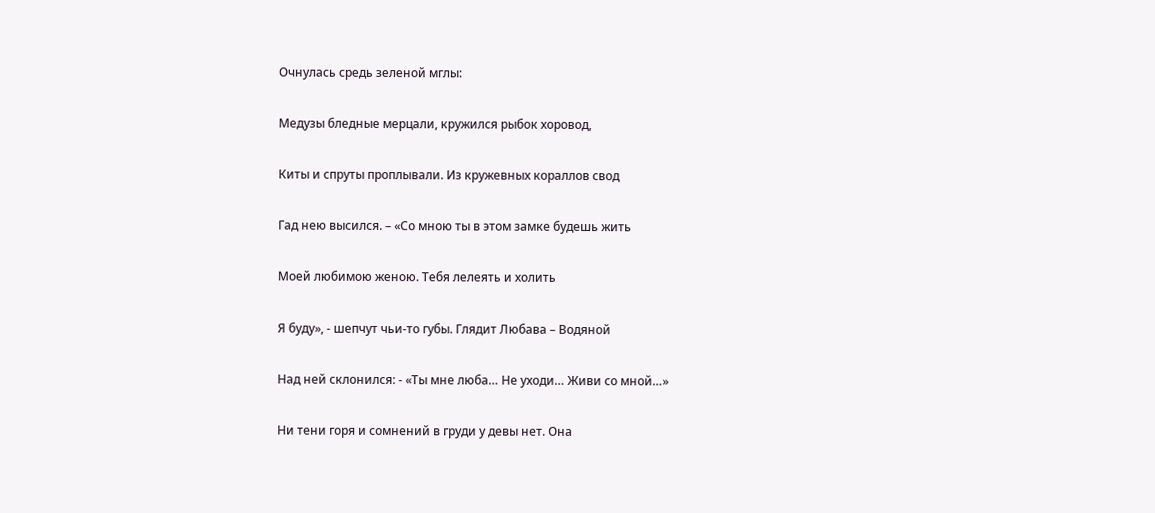Очнулась средь зеленой мглы:

Медузы бледные мерцали, кружился рыбок хоровод,

Киты и спруты проплывали. Из кружевных кораллов свод

Гад нею высился. – «Со мною ты в этом замке будешь жить

Моей любимою женою. Тебя лелеять и холить

Я буду», - шепчут чьи-то губы. Глядит Любава – Водяной

Над ней склонился: - «Ты мне люба… Не уходи… Живи со мной…»

Ни тени горя и сомнений в груди у девы нет. Она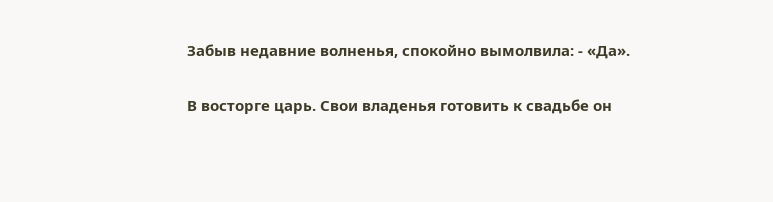Забыв недавние волненья, спокойно вымолвила: - «Да».

В восторге царь. Свои владенья готовить к свадьбе он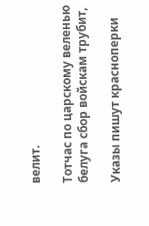велит.

Тотчас по царскому веленью белуга сбор войскам трубит,

Указы пишут красноперки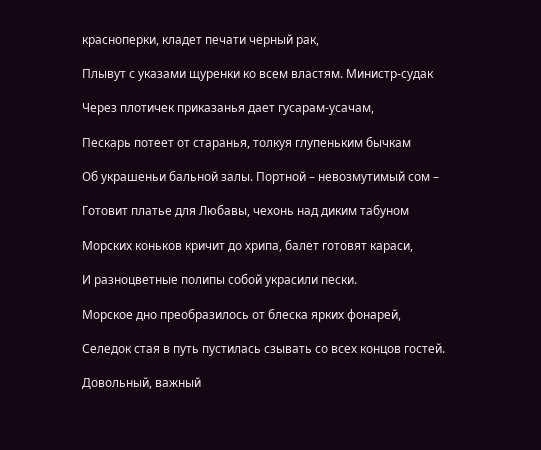красноперки, кладет печати черный рак,

Плывут с указами щуренки ко всем властям. Министр-судак

Через плотичек приказанья дает гусарам-усачам,

Пескарь потеет от старанья, толкуя глупеньким бычкам

Об украшеньи бальной залы. Портной – невозмутимый сом –

Готовит платье для Любавы, чехонь над диким табуном

Морских коньков кричит до хрипа, балет готовят караси,

И разноцветные полипы собой украсили пески.

Морское дно преобразилось от блеска ярких фонарей,

Селедок стая в путь пустилась сзывать со всех концов гостей.

Довольный, важный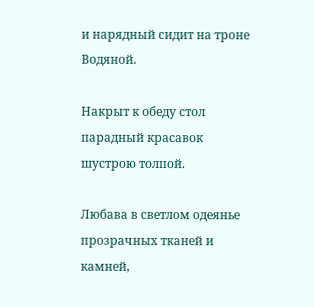и нарядный сидит на троне Водяной.

Накрыт к обеду стол парадный красавок шустрою толпой.

Любава в светлом одеянье прозрачных тканей и камней,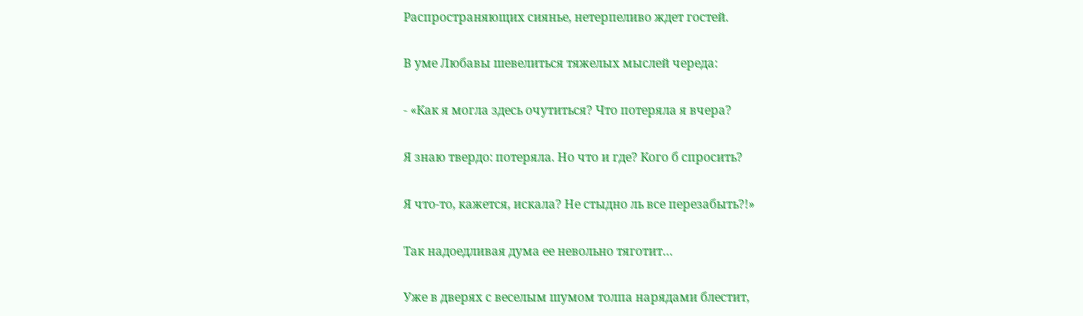Распространяющих сиянье, нетерпеливо ждет гостей.

В уме Любавы шевелиться тяжелых мыслей череда:

- «Как я могла здесь очутиться? Что потеряла я вчера?

Я знаю твердо: потеряла. Но что и где? Кого б спросить?

Я что-то, кажется, искала? Не стыдно ль все перезабыть?!»

Так надоедливая дума ее невольно тяготит…

Уже в дверях с веселым шумом толпа нарядами блестит,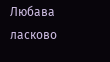Любава ласково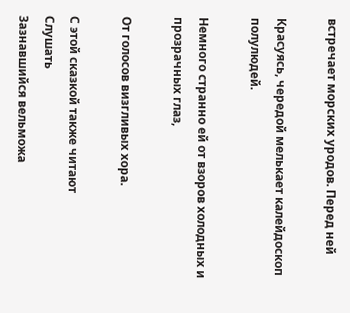встречает морских уродов. Перед ней

Красуясь, чередой мелькает калейдоскоп полулюдей.

Немного странно ей от взоров холодных и прозрачных глаз,

От голосов визгливых хора.

С этой сказкой также читают
Слушать
Зазнавшийся вельможа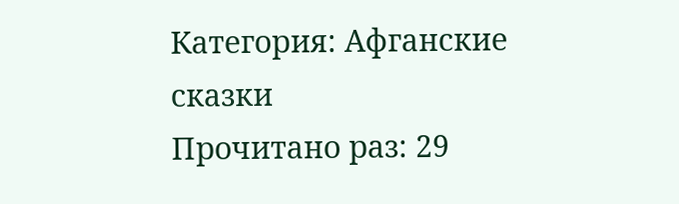Категория: Афганские сказки
Прочитано раз: 29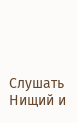Слушать
Нищий и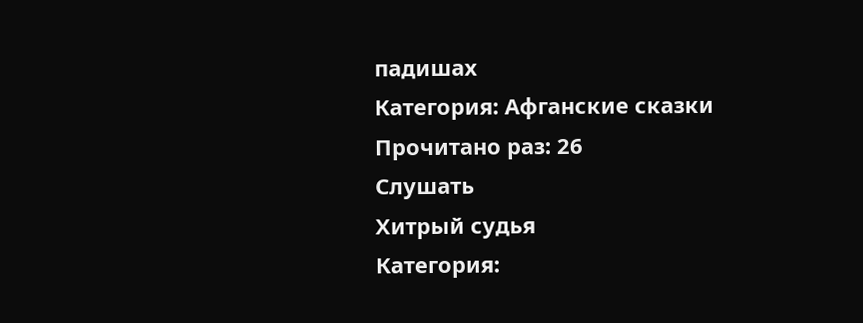падишах
Категория: Афганские сказки
Прочитано раз: 26
Слушать
Хитрый судья
Категория: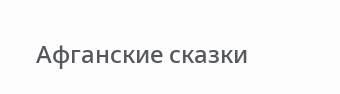Афганские сказки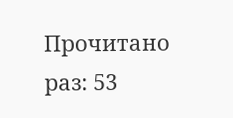Прочитано раз: 53